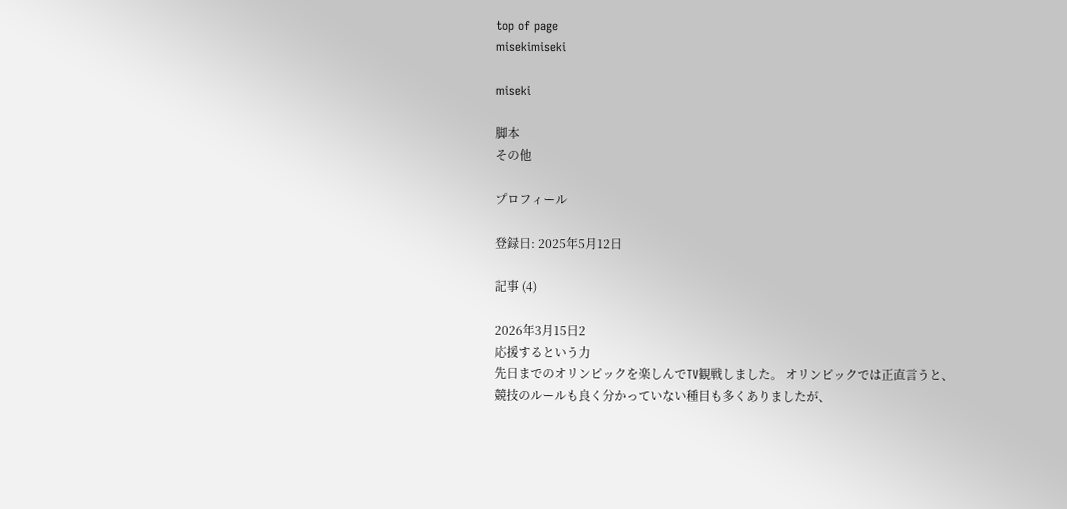top of page
misekimiseki

miseki

脚本
その他

プロフィール

登録日: 2025年5月12日

記事 (4)

2026年3月15日2
応援するという力
先日までのオリンピックを楽しんでTV観戦しました。 オリンピックでは正直言うと、競技のルールも良く分かっていない種目も多くありましたが、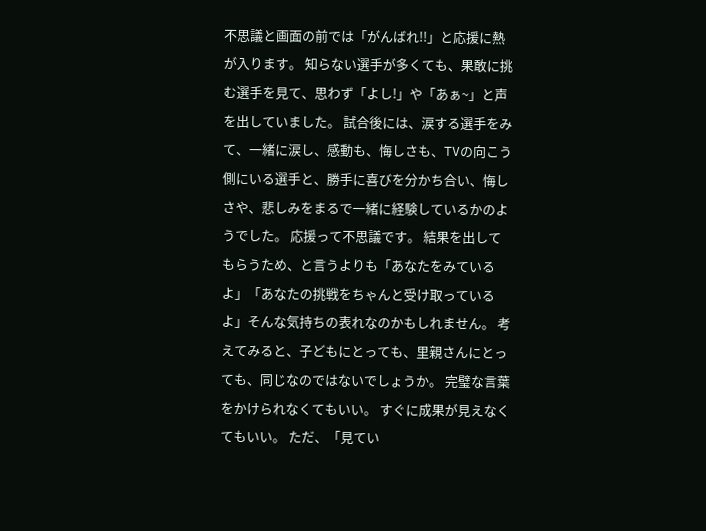不思議と画面の前では「がんばれ!!」と応援に熱が入ります。 知らない選手が多くても、果敢に挑む選手を見て、思わず「よし!」や「あぁ~」と声を出していました。 試合後には、涙する選手をみて、一緒に涙し、感動も、悔しさも、TVの向こう側にいる選手と、勝手に喜びを分かち合い、悔しさや、悲しみをまるで一緒に経験しているかのようでした。 応援って不思議です。 結果を出してもらうため、と言うよりも「あなたをみているよ」「あなたの挑戦をちゃんと受け取っているよ」そんな気持ちの表れなのかもしれません。 考えてみると、子どもにとっても、里親さんにとっても、同じなのではないでしょうか。 完璧な言葉をかけられなくてもいい。 すぐに成果が見えなくてもいい。 ただ、「見てい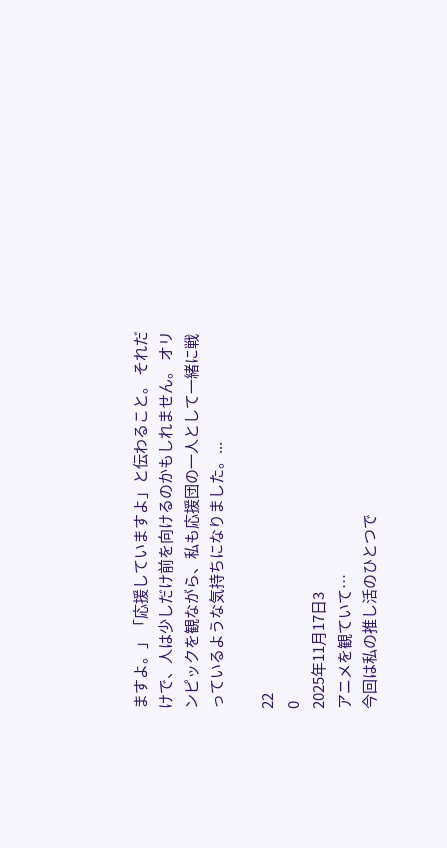ますよ。」「応援していますよ」と伝わること。 それだけで、人は少しだけ前を向けるのかもしれません。 オリンピックを観ながら、私も応援団の一人として一緒に戦っているような気持ちになりました。...

22
0
2025年11月17日3
アニメを観ていて…
今回は私の推し活のひとつで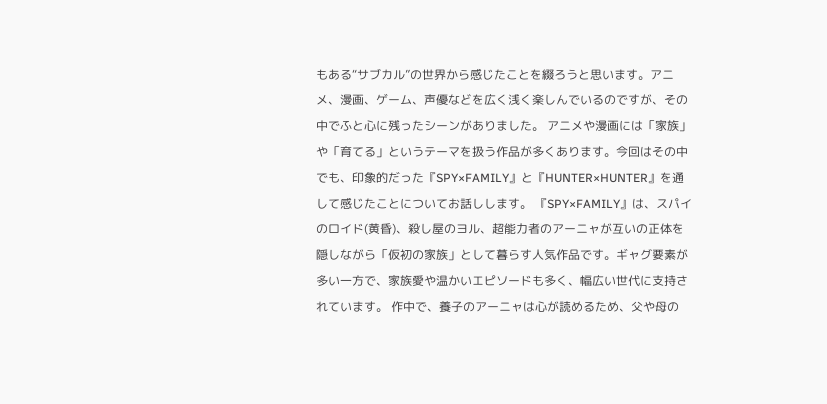もある“サブカル”の世界から感じたことを綴ろうと思います。アニメ、漫画、ゲーム、声優などを広く浅く楽しんでいるのですが、その中でふと心に残ったシーンがありました。 アニメや漫画には「家族」や「育てる」というテーマを扱う作品が多くあります。今回はその中でも、印象的だった『SPY×FAMILY』と『HUNTER×HUNTER』を通して感じたことについてお話しします。 『SPY×FAMILY』は、スパイのロイド(黄昏)、殺し屋のヨル、超能力者のアーニャが互いの正体を隠しながら「仮初の家族」として暮らす人気作品です。ギャグ要素が多い一方で、家族愛や温かいエピソードも多く、幅広い世代に支持されています。 作中で、養子のアーニャは心が読めるため、父や母の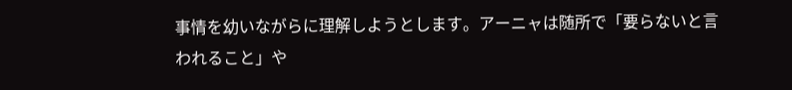事情を幼いながらに理解しようとします。アーニャは随所で「要らないと言われること」や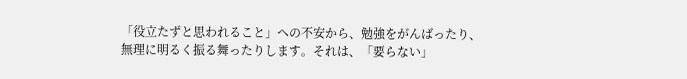「役立たずと思われること」への不安から、勉強をがんばったり、無理に明るく振る舞ったりします。それは、「要らない」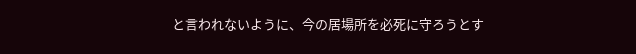と言われないように、今の居場所を必死に守ろうとす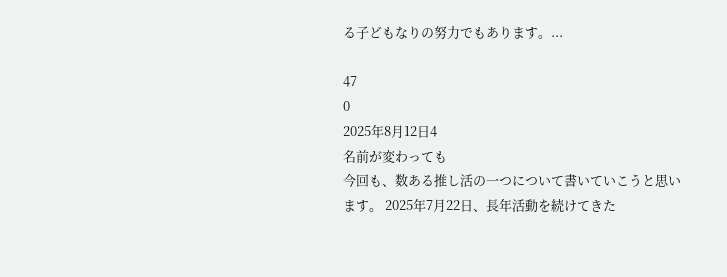る子どもなりの努力でもあります。...

47
0
2025年8月12日4
名前が変わっても
今回も、数ある推し活の一つについて書いていこうと思います。 2025年7月22日、長年活動を続けてきた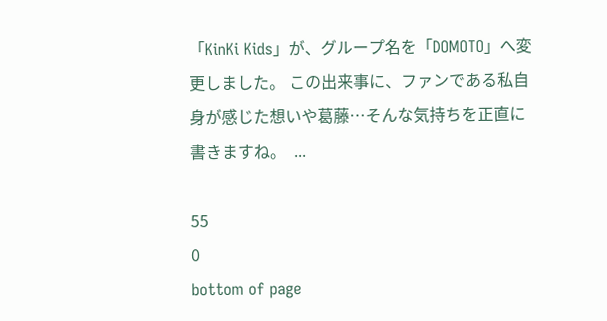「KinKi Kids」が、グループ名を「DOMOTO」へ変更しました。 この出来事に、ファンである私自身が感じた想いや葛藤…そんな気持ちを正直に書きますね。  ...

55
0
bottom of page